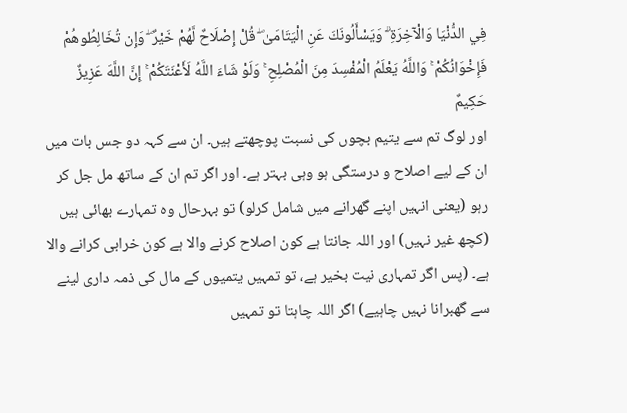فِي الدُّنْيَا وَالْآخِرَةِ ۗ وَيَسْأَلُونَكَ عَنِ الْيَتَامَىٰ ۖ قُلْ إِصْلَاحٌ لَّهُمْ خَيْرٌ ۖ وَإِن تُخَالِطُوهُمْ فَإِخْوَانُكُمْ ۚ وَاللَّهُ يَعْلَمُ الْمُفْسِدَ مِنَ الْمُصْلِحِ ۚ وَلَوْ شَاءَ اللَّهُ لَأَعْنَتَكُمْ ۚ إِنَّ اللَّهَ عَزِيزٌ حَكِيمٌ
اور لوگ تم سے یتیم بچوں کی نسبت پوچھتے ہیں۔ ان سے کہہ دو جس بات میں ان کے لیے اصلاح و درستگی ہو وہی بہتر ہے۔ اور اگر تم ان کے ساتھ مل جل کر رہو (یعنی انہیں اپنے گھرانے میں شامل کرلو) تو بہرحال وہ تمہارے بھائی ہیں (کچھ غیر نہیں) اور اللہ جانتا ہے کون اصلاح کرنے والا ہے کون خرابی کرانے والا ہے۔ (پس اگر تمہاری نیت بخیر ہے، تو تمہیں یتمیوں کے مال کی ذمہ داری لینے سے گھبرانا نہیں چاہیے) اگر اللہ چاہتا تو تمہیں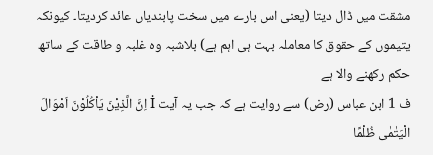مشقت میں ڈال دیتا (یعنی اس بارے میں سخت پابندیاں عائد کردیتا۔ کیونکہ یتیموں کے حقوق کا معاملہ بہت ہی اہم ہے) بلاشبہ وہ غلبہ و طاقت کے ساتھ حکم رکھنے والا ہے
ف 1 ابن عباس (رض) سے روایت ہے کہ جب یہ آیت İ اِنَّ الَّذِیْنَ یَاْكُلُوْنَ اَمْوَالَ الْیَتٰمٰى ظُلْمًا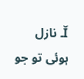Ĭ۔ نازل ہوئی تو جو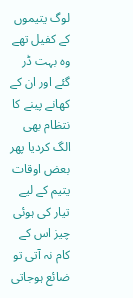لوگ یتیموں کے کفیل تھے وہ بہت ڈر گئے اور ان کے کھانے پینے کا نتظام بھی الگ کردیا پھر بعض اوقات یتیم کے لیے تیار کی ہوئی چیز اس کے کام نہ آتی تو ضائع ہوجاتی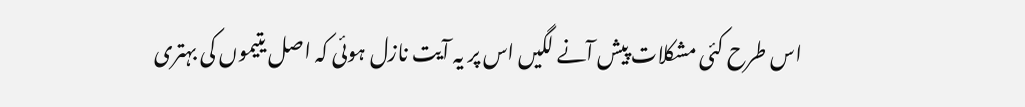اس طرح کئی مشکلات پیش آنے لگیں اس پر یہ آیت نازل ہوئی کہ اصل یتیموں کی بہتری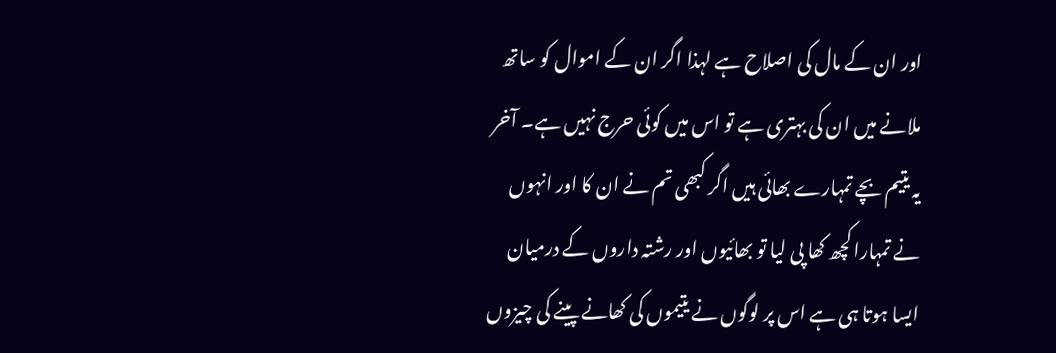اور ان کے مال کی اصلاح ہے لہذا اگر ان کے اموال کو ساتھ ملانے میں ان کی بہتری ہے تو اس میں کوئی حرج نہیں ہے۔ آخر یہ یتیم بچے تمہارے بھائی ہیں اگر کبھی تم نے ان کا اور انہوں نے تمہارا کچھ کھا پی لیا تو بھائیوں اور رشتہ داروں کے درمیان ایسا ہوتا ہی ہے اس پر لوگوں نے یتیموں کی کھانے پینے کی چیزوں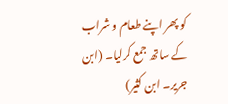کو پھر اپنے طعام و شراب کے ساتھ جمع کرلیا۔ (ابن جریر۔ ابن کثیر)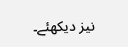نیز دیکھئے۔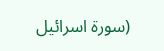(سورة اسرائیل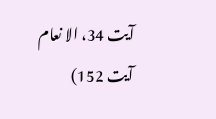آیت 34، الا نعام آیت 152)